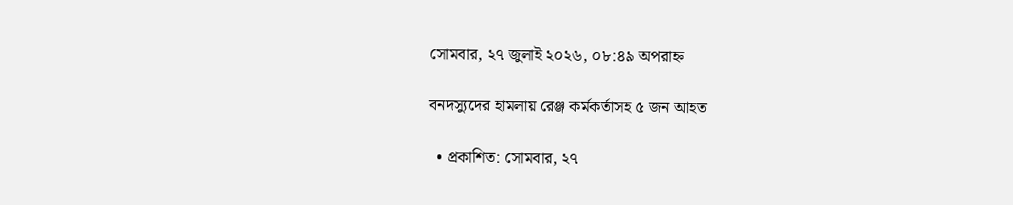সোমবার, ২৭ জুলাই ২০২৬, ০৮:৪৯ অপরাহ্ন

বনদস্যুদের হামলায় রেঞ্জ কর্মকর্তাসহ ৫ জন আহত

  • প্রকাশিত: সোমবার, ২৭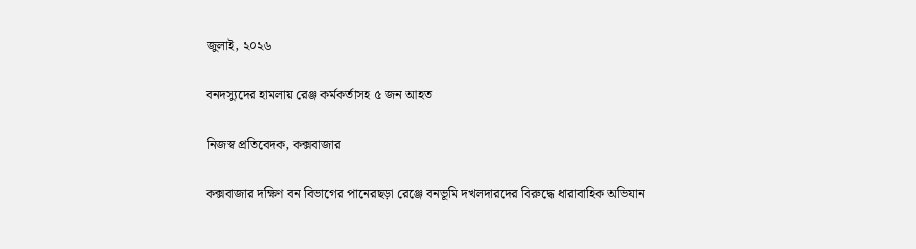জুলাই, ২০২৬

বনদস্যুদের হামলায় রেঞ্জ কর্মকর্তাসহ ৫ জন আহত

নিজস্ব প্রতিবেদক, কক্সবাজার

কক্সবাজার দক্ষিণ বন বিভাগের পানেরছড়া রেঞ্জে বনভূমি দখলদারদের বিরুদ্ধে ধারাবাহিক অভিযান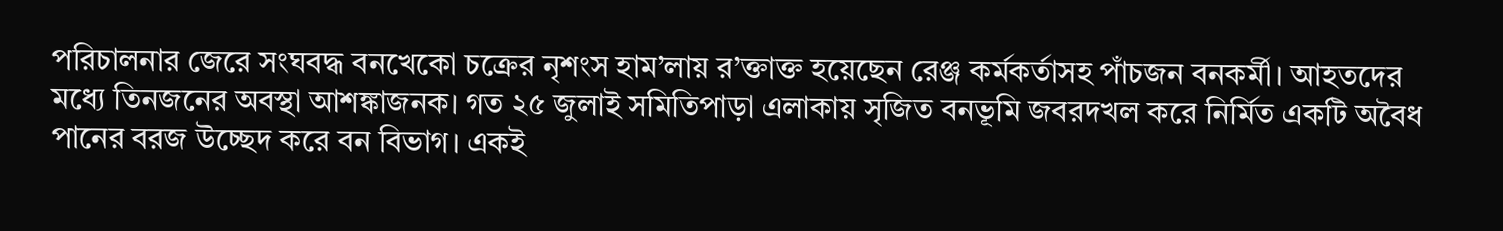পরিচালনার জেরে সংঘবদ্ধ বনখেকো চক্রের নৃশংস হাম’লায় র’ক্তাক্ত হয়েছেন রেঞ্জ কর্মকর্তাসহ পাঁচজন বনকর্মী। আহতদের মধ্যে তিনজনের অবস্থা আশঙ্কাজনক। গত ২৫ জুলাই সমিতিপাড়া এলাকায় সৃজিত বনভূমি জবরদখল করে নির্মিত একটি অবৈধ পানের বরজ উচ্ছেদ করে বন বিভাগ। একই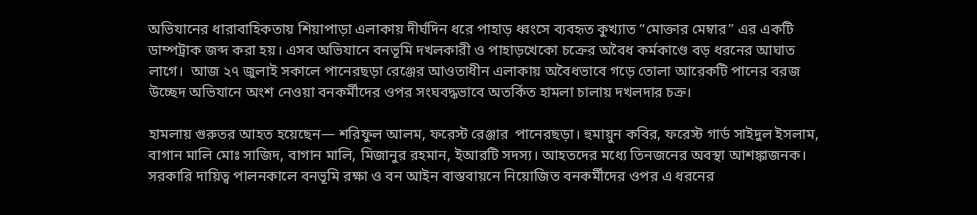অভিযানের ধারাবাহিকতায় শিয়াপাড়া এলাকায় দীর্ঘদিন ধরে পাহাড় ধ্বংসে ব্যবহৃত কুখ্যাত “মোক্তার মেম্বার” এর একটি ডাম্পট্রাক জব্দ করা হয়। এসব অভিযানে বনভূমি দখলকারী ও পাহাড়খেকো চক্রের অবৈধ কর্মকাণ্ডে বড় ধরনের আঘাত লাগে।  আজ ২৭ জুলাই সকালে পানেরছড়া রেঞ্জের আওতাধীন এলাকায় অবৈধভাবে গড়ে তোলা আরেকটি পানের বরজ উচ্ছেদ অভিযানে অংশ নেওয়া বনকর্মীদের ওপর সংঘবদ্ধভাবে অতর্কিত হামলা চালায় দখলদার চক্র।

হামলায় গুরুতর আহত হয়েছেন— শরিফুল আলম, ফরেস্ট রেঞ্জার  পানেরছড়া। হুমায়ুন কবির, ফরেস্ট গার্ড সাইদুল ইসলাম, বাগান মালি মোঃ সাজিদ, বাগান মালি, মিজানুর রহমান, ইআরটি সদস্য। আহতদের মধ্যে তিনজনের অবস্থা আশঙ্কাজনক। সরকারি দায়িত্ব পালনকালে বনভূমি রক্ষা ও বন আইন বাস্তবায়নে নিয়োজিত বনকর্মীদের ওপর এ ধরনের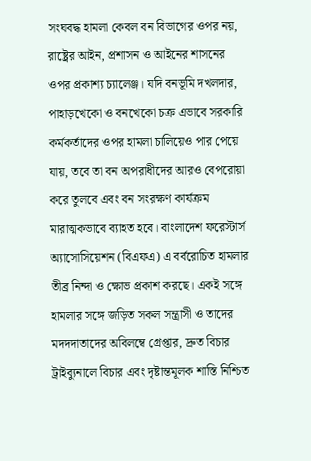সংঘবদ্ধ হামলা কেবল বন বিভাগের ওপর নয়, রাষ্ট্রের আইন, প্রশাসন ও আইনের শাসনের ওপর প্রকাশ্য চ্যালেঞ্জ। যদি বনভূমি দখলদার, পাহাড়খেকো ও বনখেকো চক্র এভাবে সরকারি কর্মকর্তাদের ওপর হামলা চালিয়েও পার পেয়ে যায়, তবে তা বন অপরাধীদের আরও বেপরোয়া করে তুলবে এবং বন সংরক্ষণ কার্যক্রম মারাত্মকভাবে ব্যাহত হবে। বাংলাদেশ ফরেস্টার্স অ্যাসোসিয়েশন (বিএফএ) এ বর্বরোচিত হামলার তীব্র নিন্দা ও ক্ষোভ প্রকাশ করছে। একই সঙ্গে হামলার সঙ্গে জড়িত সকল সন্ত্রাসী ও তাদের মদদদাতাদের অবিলম্বে গ্রেপ্তার, দ্রুত বিচার ট্রাইব্যুনালে বিচার এবং দৃষ্টান্তমূলক শাস্তি নিশ্চিত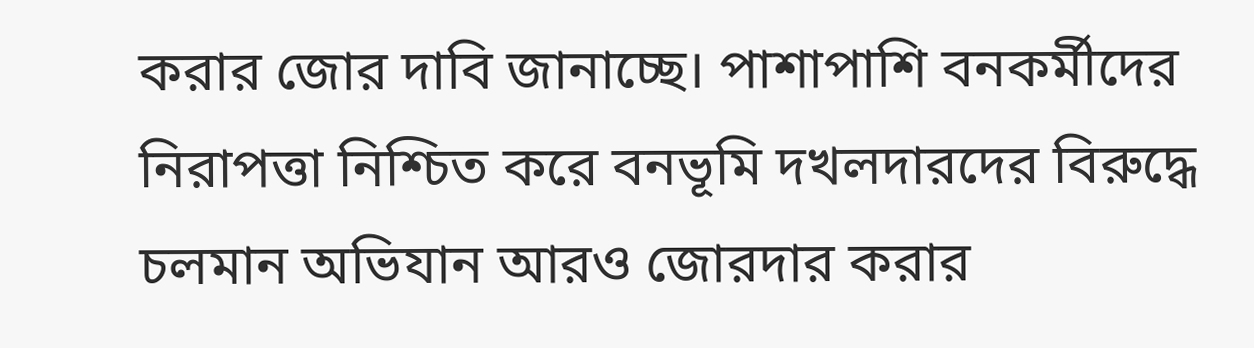করার জোর দাবি জানাচ্ছে। পাশাপাশি বনকর্মীদের নিরাপত্তা নিশ্চিত করে বনভূমি দখলদারদের বিরুদ্ধে চলমান অভিযান আরও জোরদার করার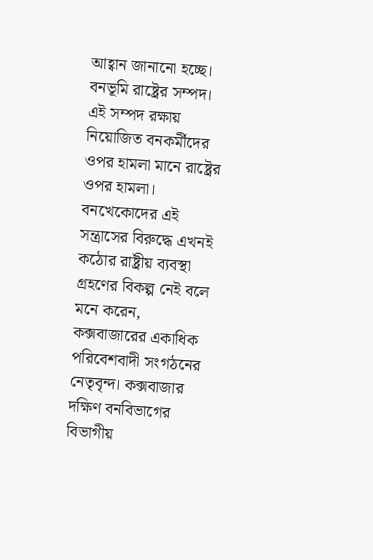আহ্বান জানানো হচ্ছে। বনভূমি রাষ্ট্রের সম্পদ। এই সম্পদ রক্ষায় নিয়োজিত বনকর্মীদের ওপর হামলা মানে রাষ্ট্রের ওপর হামলা। বনখেকোদের এই সন্ত্রাসের বিরুদ্ধে এখনই কঠোর রাষ্ট্রীয় ব্যবস্থা গ্রহণের বিকল্প নেই বলে মনে করেন, কক্সবাজারের একাধিক পরিবেশবাদী সংগঠনের নেতৃবৃন্দ। কক্সবাজার দক্ষিণ বনবিভাগের বিভাগীয়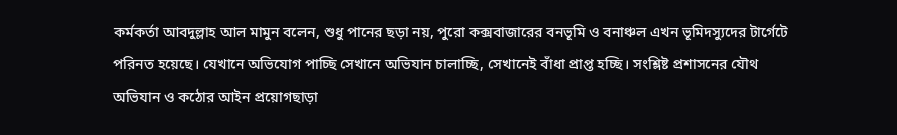কর্মকর্তা আবদুল্লাহ আল মামুন বলেন, শুধু পানের ছড়া নয়, পুরো কক্সবাজারের বনভূমি ও বনাঞ্চল এখন ভূমিদস্যুদের টার্গেটে পরিনত হয়েছে। যেখানে অভিযোগ পাচ্ছি সেখানে অভিযান চালাচ্ছি, সেখানেই বাঁধা প্রাপ্ত হচ্ছি। সংশ্লিষ্ট প্রশাসনের যৌথ অভিযান ও কঠোর আইন প্রয়োগছাড়া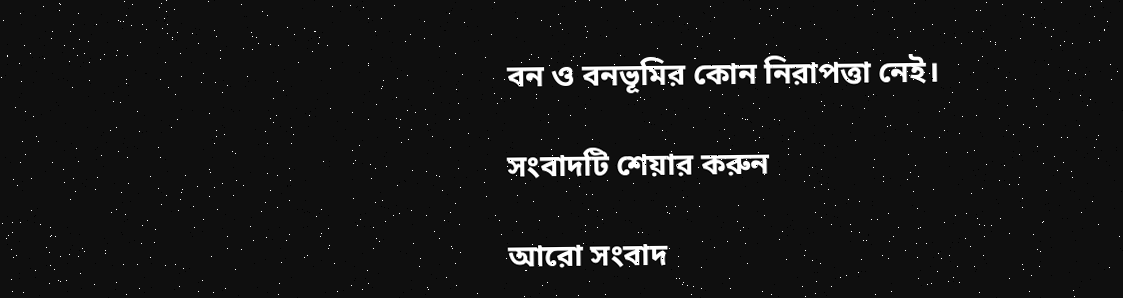বন ও বনভূমির কোন নিরাপত্তা নেই।

সংবাদটি শেয়ার করুন

আরো সংবাদ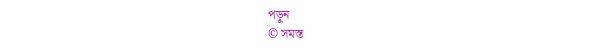পড়ুন
© সমস্ত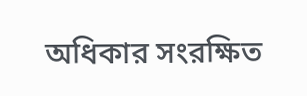অধিকার সংরক্ষিত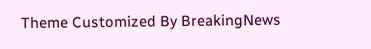Theme Customized By BreakingNews